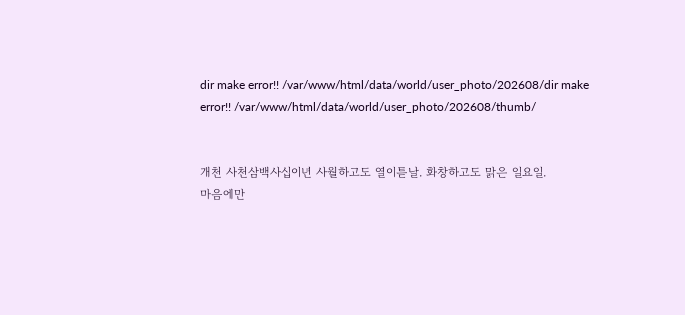dir make error!! /var/www/html/data/world/user_photo/202608/dir make error!! /var/www/html/data/world/user_photo/202608/thumb/


개천 사천삼백사십이년 사월하고도 열이튿날. 화창하고도 맑은 일요일.
마음에만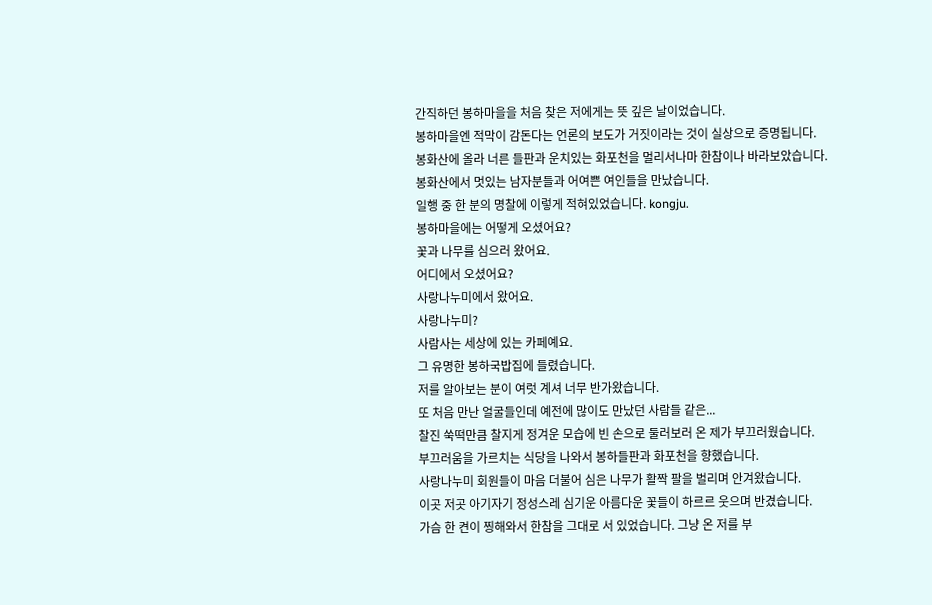간직하던 봉하마을을 처음 찾은 저에게는 뜻 깊은 날이었습니다.
봉하마을엔 적막이 감돈다는 언론의 보도가 거짓이라는 것이 실상으로 증명됩니다.
봉화산에 올라 너른 들판과 운치있는 화포천을 멀리서나마 한참이나 바라보았습니다.
봉화산에서 멋있는 남자분들과 어여쁜 여인들을 만났습니다.
일행 중 한 분의 명찰에 이렇게 적혀있었습니다. kongju.
봉하마을에는 어떻게 오셨어요?
꽃과 나무를 심으러 왔어요.
어디에서 오셨어요?
사랑나누미에서 왔어요.
사랑나누미?
사람사는 세상에 있는 카페예요.
그 유명한 봉하국밥집에 들렸습니다.
저를 알아보는 분이 여럿 계셔 너무 반가왔습니다.
또 처음 만난 얼굴들인데 예전에 많이도 만났던 사람들 같은...
찰진 쑥떡만큼 찰지게 정겨운 모습에 빈 손으로 둘러보러 온 제가 부끄러웠습니다.
부끄러움을 가르치는 식당을 나와서 봉하들판과 화포천을 향했습니다.
사랑나누미 회원들이 마음 더불어 심은 나무가 활짝 팔을 벌리며 안겨왔습니다.
이곳 저곳 아기자기 정성스레 심기운 아름다운 꽃들이 하르르 웃으며 반겼습니다.
가슴 한 켠이 찡해와서 한참을 그대로 서 있었습니다. 그냥 온 저를 부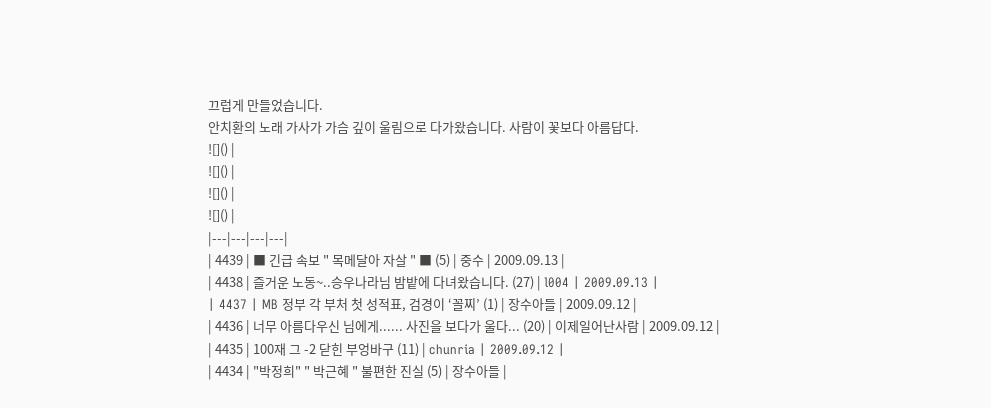끄럽게 만들었습니다.
안치환의 노래 가사가 가슴 깊이 울림으로 다가왔습니다. 사람이 꽃보다 아름답다.
![]() |
![]() |
![]() |
![]() |
|---|---|---|---|
| 4439 | ■ 긴급 속보 " 목메달아 자살 " ■ (5) | 중수 | 2009.09.13 |
| 4438 | 즐거운 노동~..승우나라님 밤밭에 다녀왔습니다. (27) | l004 | 2009.09.13 |
| 4437 | MB 정부 각 부처 첫 성적표, 검경이 ‘꼴찌’ (1) | 장수아들 | 2009.09.12 |
| 4436 | 너무 아름다우신 님에게...... 사진을 보다가 울다... (20) | 이제일어난사람 | 2009.09.12 |
| 4435 | 100재 그 -2 닫힌 부엉바구 (11) | chunria | 2009.09.12 |
| 4434 | "박정희" " 박근혜 " 불편한 진실 (5) | 장수아들 |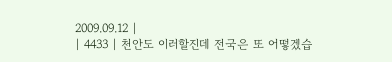2009.09.12 |
| 4433 | 천안도 이러할진데 전국은 또 어떻겠습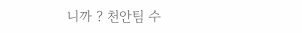니까 ? 천안팀 수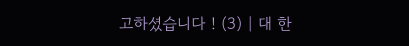고하셨습니다 ! (3) | 대 한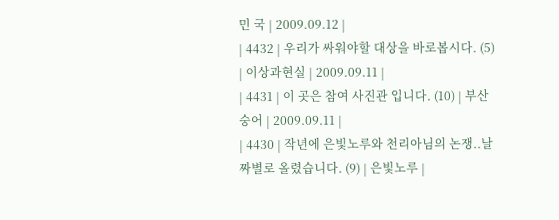민 국 | 2009.09.12 |
| 4432 | 우리가 싸워야할 대상을 바로봅시다. (5) | 이상과현실 | 2009.09.11 |
| 4431 | 이 곳은 참여 사진관 입니다. (10) | 부산숭어 | 2009.09.11 |
| 4430 | 작년에 은빛노루와 천리아님의 논쟁..날짜별로 올렸습니다. (9) | 은빛노루 |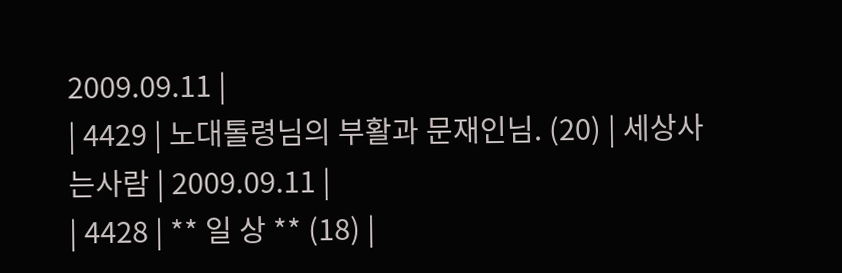2009.09.11 |
| 4429 | 노대톨령님의 부활과 문재인님. (20) | 세상사는사람 | 2009.09.11 |
| 4428 | ** 일 상 ** (18) |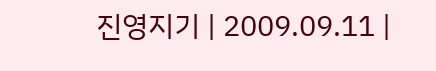진영지기 | 2009.09.11 |